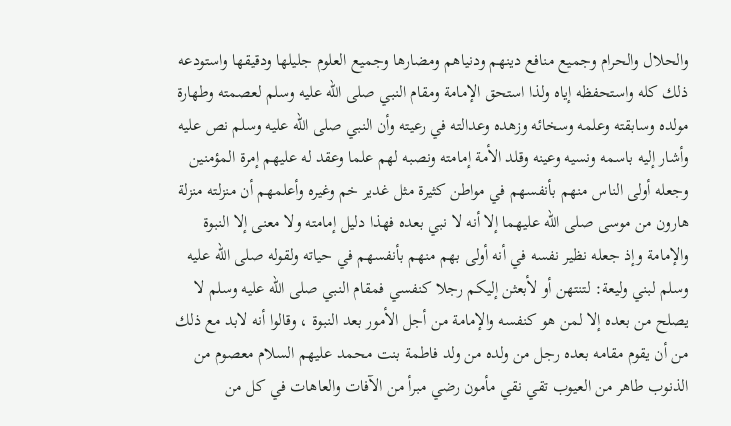والحلال والحرام وجميع منافع دينهم ودنياهم ومضارها وجميع العلوم جليلها ودقيقها واستودعه ذلك كله واستحفظه إياه ولذا استحق الإمامة ومقام النبي صلى الله عليه وسلم لعصمته وطهارة مولده وسابقته وعلمه وسخائه وزهده وعدالته في رعيته وأن النبي صلى الله عليه وسلم نص عليه وأشار إليه باسمه ونسيه وعينه وقلد الأمة إمامته ونصبه لهم علما وعقد له عليهم إمرة المؤمنين وجعله أولى الناس منهم بأنفسهم في مواطن كثيرة مثل غدير خم وغيره وأعلمهم أن منزلته منزلة هارون من موسى صلى الله عليهما إلا أنه لا نبي بعده فهذا دليل إمامته ولا معنى إلا النبوة والإمامة وإذ جعله نظير نفسه في أنه أولى بهم منهم بأنفسهم في حياته ولقوله صلى الله عليه وسلم لبني وليعة: لتنتهن أو لأبعثن إليكم رجلا كنفسي فمقام النبي صلى الله عليه وسلم لا يصلح من بعده إلا لمن هو كنفسه والإمامة من أجل الأمور بعد النبوة ، وقالوا أنه لابد مع ذلك من أن يقوم مقامه بعده رجل من ولده من ولد فاطمة بنت محمد عليهم السلام معصوم من الذنوب طاهر من العيوب تقي نقي مأمون رضي مبرأ من الآفات والعاهات في كل من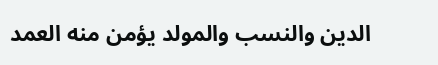الدين والنسب والمولد يؤمن منه العمد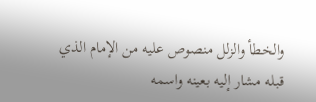والخطأ والزلل منصوص عليه من الإمام الذي قبله مشار إليه بعينه واسمه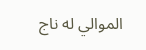الموالي له ناج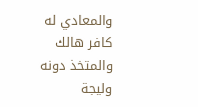والمعادي له كافر هالك والمتخذ دونه وليجة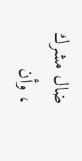ضال مشرك ، وأن